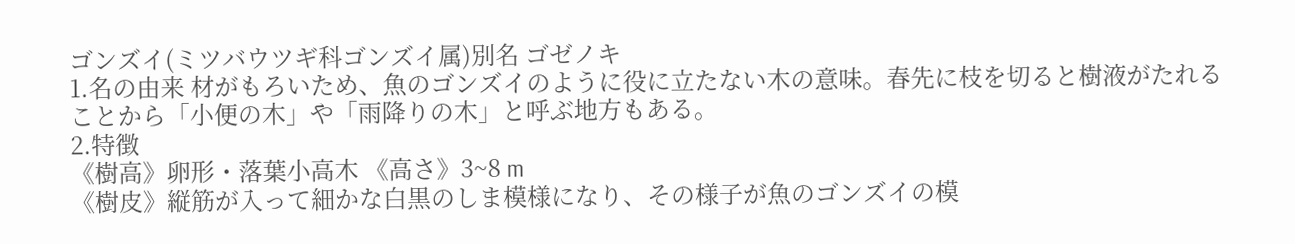ゴンズイ(ミツバウツギ科ゴンズイ属)別名 ゴゼノキ
1.名の由来 材がもろいため、魚のゴンズイのように役に立たない木の意味。春先に枝を切ると樹液がたれることから「小便の木」や「雨降りの木」と呼ぶ地方もある。
2.特徴
《樹高》卵形・落葉小高木 《高さ》3~8 m
《樹皮》縦筋が入って細かな白黒のしま模様になり、その様子が魚のゴンズイの模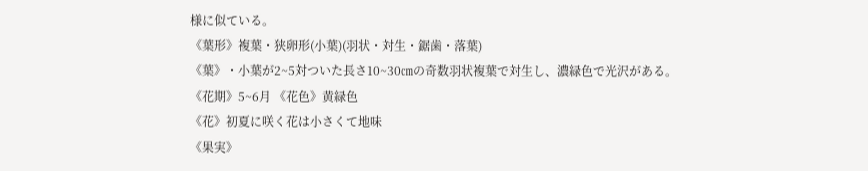様に似ている。
《葉形》複葉・狭卵形(小葉)(羽状・対生・鋸歯・落葉)
《葉》・小葉が2~5対ついた長さ10~30㎝の奇数羽状複葉で対生し、濃緑色で光沢がある。
《花期》5~6月 《花色》黄緑色
《花》初夏に咲く花は小さくて地味
《果実》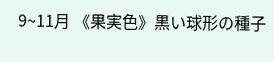9~11月 《果実色》黒い球形の種子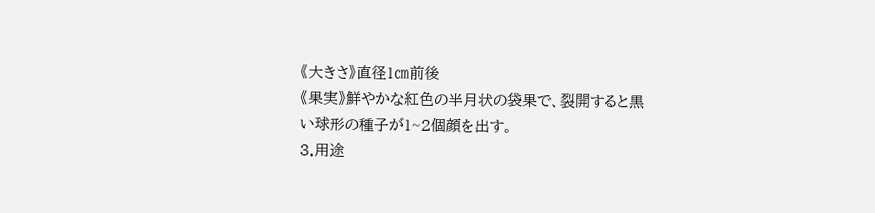《大きさ》直径1㎝前後
《果実》鮮やかな紅色の半月状の袋果で、裂開すると黒い球形の種子が1~2個顔を出す。
3.用途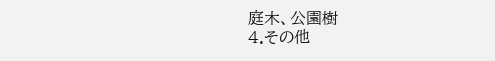庭木、公園樹
4.その他